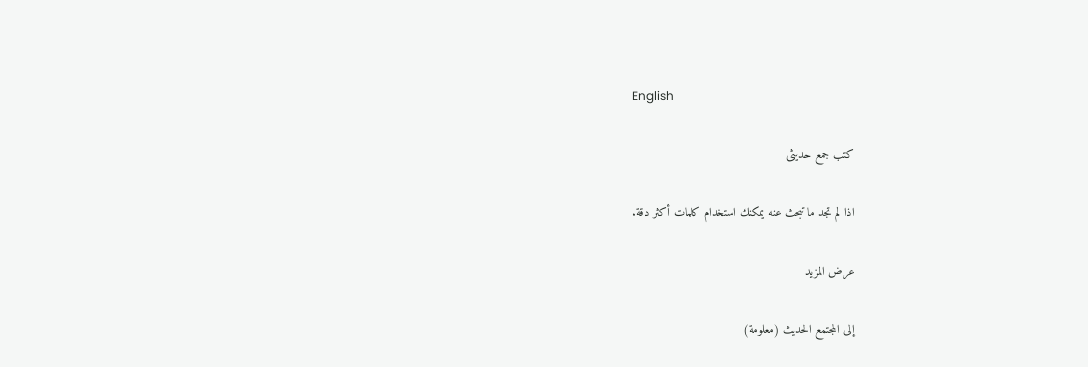English

كتب جمع حديثى

اذا لم تجد ما تبحث عنه يمكنك استخدام كلمات أكثر دقة.

عرض المزيد

إلى المجتمع الحديث (معلومة)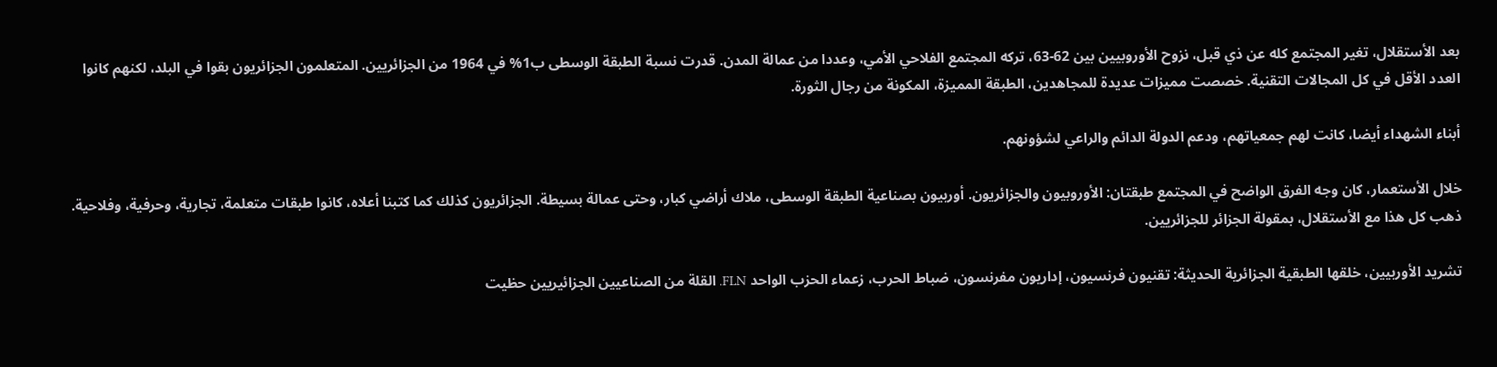بعد الأستقلال، تغير المجتمع كله عن ذي قبل، نزوح الأوروبيين بين 62-63، تركه المجتمع الفلاحي الأمي، وعددا من عمالة المدن. قدرت نسبة الطبقة الوسطى ب1% في 1964 من الجزائريين. المتعلمون الجزائريون بقوا في البلد، لكنهم كانوا العدد الأقل في كل المجالات التقنية. خصصت مميزات عديدة للمجاهدين، الطبقة المميزة، المكونة من رجال الثورة.

أبناء الشهداء أيضا، كانت لهم جمعياتهم، ودعم الدولة الدائم والراعي لشؤونهم.

خلال الأستعمار، كان وجه الفرق الواضح في المجتمع طبقتان: الأوروبيون والجزائريون. أوربيون بصناعية الطبقة الوسطى، ملاك أراضي كبار، وحتى عمالة بسيطة. الجزائريون كذلك كما كتبنا أعلاه، كانوا طبقات متعلمة، تجارية، وحرفية، وفلاحية. ذهب كل هذا مع الأستقلال، بمقولة الجزائر للجزائريين.

تشريد الأوربيين، خلقها الطبقية الجزائرية الحديثة: تقنيون فرنسيون، إداريون مفرنسون، ضباط الحرب، زعماء الحزب الواحد FLN. القلة من الصناعيين الجزائيريين حظيت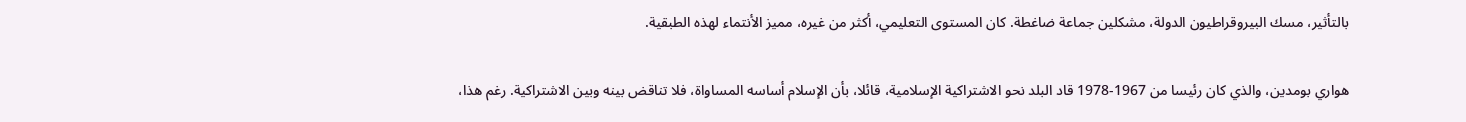بالتأثير، مسك البيروقراطيون الدولة، مشكلين جماعة ضاغطة. كان المستوى التعليمي، أكثر من غيره، مميز الأنتماء لهذه الطبقية.

هواري بومدين، والذي كان رئيسا من 1967-1978 قاد البلد نحو الاشتراكية الإسلامية، قائلا، بأن الإسلام أساسه المساواة، فلا تناقض بينه وبين الاشتراكية. رغم هذا،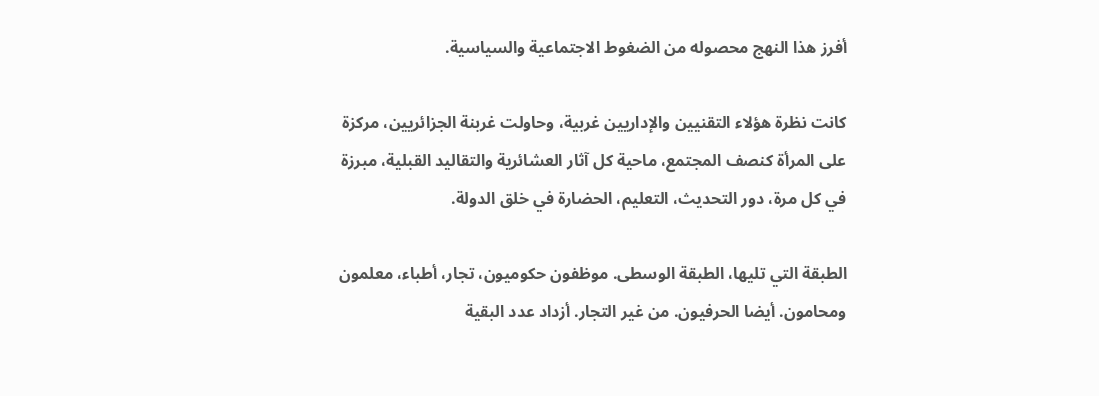أفرز هذا النهج محصوله من الضغوط الاجتماعية والسياسية.

كانت نظرة هؤلاء التقنيين والإداريين غربية، وحاولت غربنة الجزائريين، مركزة على المرأة كنصف المجتمع، ماحية كل آثار العشائرية والتقاليد القبلية، مبرزة في كل مرة، دور التحديث، التعليم، الحضارة في خلق الدولة.

الطبقة التي تليها، الطبقة الوسطى. موظفون حكوميون، تجار، أطباء، معلمون ومحامون. أيضا الحرفيون. من غير التجار. أزداد عدد البقية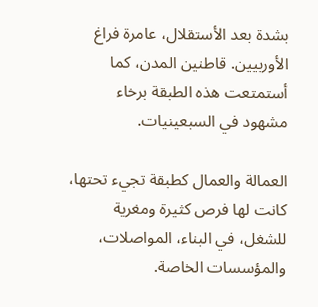بشدة بعد الأستقلال، عامرة فراغ الأوربيين. قاطنين المدن، كما أستمتعت هذه الطبقة برخاء مشهود في السبعينيات.

العمالة والعمال كطبقة تجيء تحتها، كانت لها فرص كثيرة ومغرية للشغل، في البناء، المواصلات، والمؤسسات الخاصة.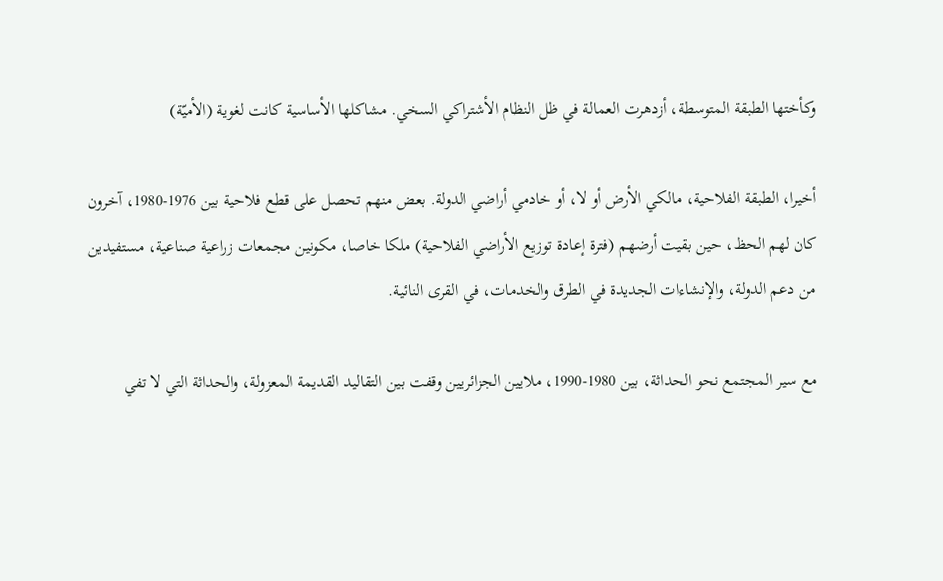وكأختها الطبقة المتوسطة، أزدهرت العمالة في ظل النظام الأشتراكي السخي. مشاكلها الأساسية كانت لغوية (الأميّة)

أخيرا، الطبقة الفلاحية، مالكي الأرض أو لا، أو خادمي أراضي الدولة. بعض منهم تحصل على قطع فلاحية بين 1976-1980، آخرون كان لهم الحظ، حين بقيت أرضهم (فترة إعادة توزيع الأراضي الفلاحية) ملكا خاصا، مكونين مجمعات زراعية صناعية، مستفيدين من دعم الدولة، والإنشاءات الجديدة في الطرق والخدمات، في القرى النائية.

مع سير المجتمع نحو الحداثة، بين 1980-1990، ملايين الجزائريين وقفت بين التقاليد القديمة المعزولة، والحداثة التي لا تفي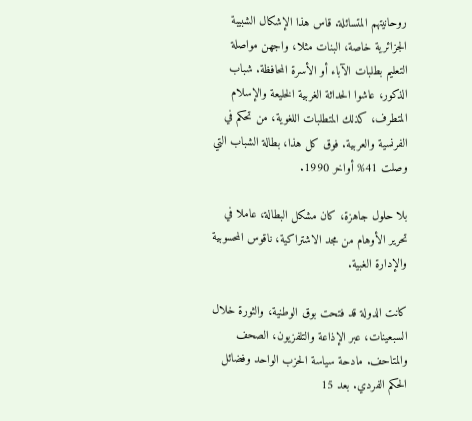روحانيتهم المتسائلة. قاس هذا الإشكال الشبيبة الجزائرية خاصة، البنات مثلا، واجهن مواصلة التعليم بطلبات الآباء أو الأسرة المحافظة. شباب الذكور، عاشوا الحداثة الغربية الخليعة والإسلام المتطرف، كذلك المتطلبات اللغوية، من تحكم في الفرنسية والعربية. فوق كل هذا، بطالة الشباب التي وصلت 41% أواخر 1990.

بلا حلول جاهزة، كان مشكل البطالة، عاملا في تحرير الأوهام من مجد الاشتراكية، ناقوس المحسوبية والإدارة الغبية.

كانت الدولة قد فتحت بوق الوطنية، والثورة خلال السبعينات، عبر الإذاعة والتلفزيون، الصحف والمتاحف. مادحة سياسة الحزب الواحد وفضائل الحكم الفردي. بعد 15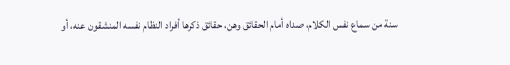سنة من سماع نفس الكلام، صداه أمام الحقائق وهن، حقائق ذكرها أفراد النظام نفسه المنشقون عنه، أو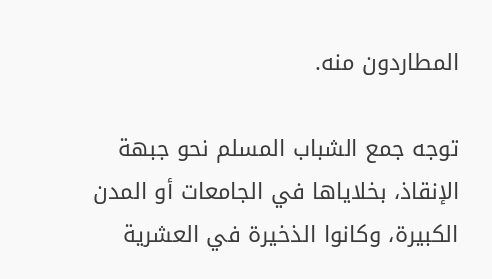المطاردون منه.

توجه جمع الشباب المسلم نحو جبهة الإنقاذ، بخلاياها في الجامعات أو المدن الكبيرة، وكانوا الذخيرة في العشرية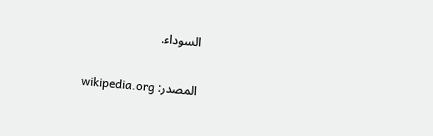السوداء.

المصدر: wikipedia.org